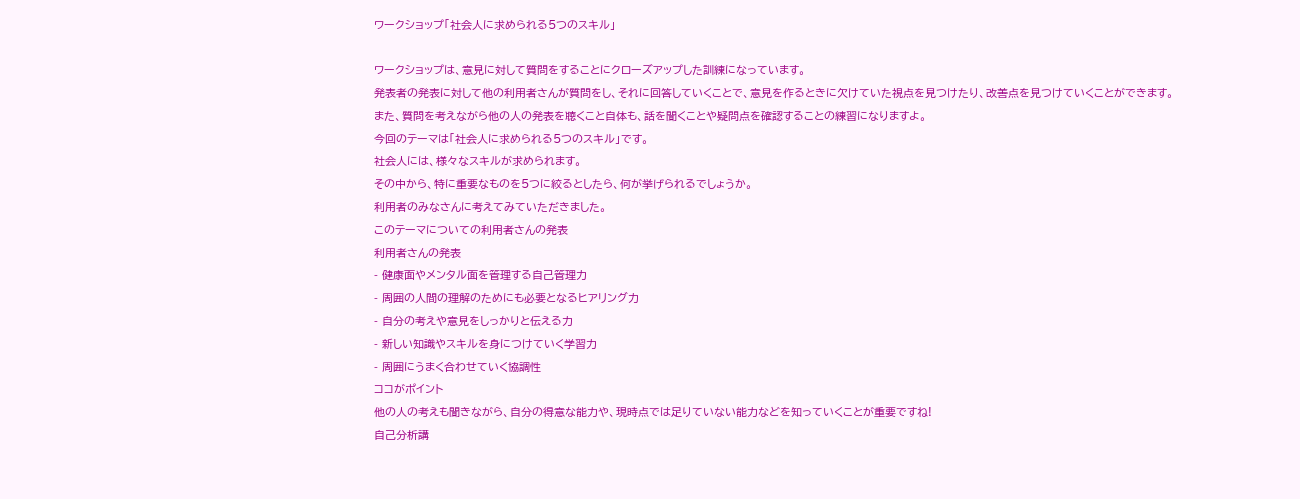ワークショップ「社会人に求められる5つのスキル」

ワークショップは、意見に対して質問をすることにクローズアップした訓練になっています。
発表者の発表に対して他の利用者さんが質問をし、それに回答していくことで、意見を作るときに欠けていた視点を見つけたり、改善点を見つけていくことができます。
また、質問を考えながら他の人の発表を聴くこと自体も、話を聞くことや疑問点を確認することの練習になりますよ。
今回のテーマは「社会人に求められる5つのスキル」です。
社会人には、様々なスキルが求められます。
その中から、特に重要なものを5つに絞るとしたら、何が挙げられるでしょうか。
利用者のみなさんに考えてみていただきました。
このテーマについての利用者さんの発表
利用者さんの発表
- 健康面やメンタル面を管理する自己管理力
- 周囲の人間の理解のためにも必要となるヒアリング力
- 自分の考えや意見をしっかりと伝える力
- 新しい知識やスキルを身につけていく学習力
- 周囲にうまく合わせていく協調性
ココがポイント
他の人の考えも聞きながら、自分の得意な能力や、現時点では足りていない能力などを知っていくことが重要ですね!
自己分析講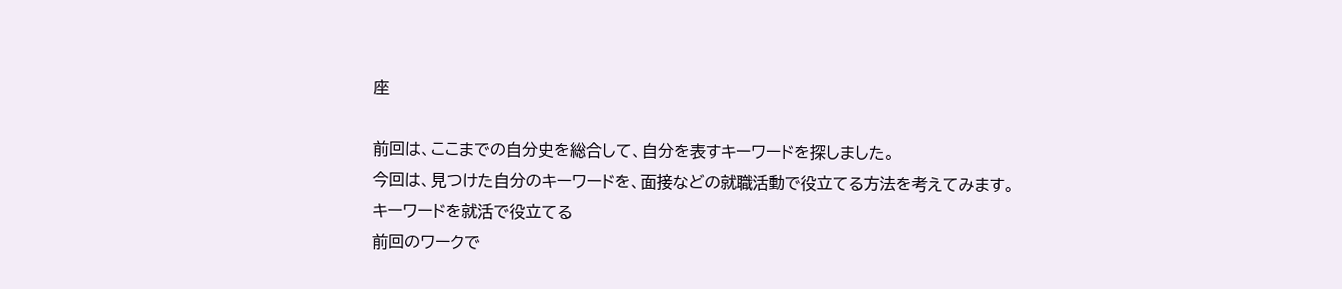座

前回は、ここまでの自分史を総合して、自分を表すキーワードを探しました。
今回は、見つけた自分のキーワードを、面接などの就職活動で役立てる方法を考えてみます。
キーワードを就活で役立てる
前回のワークで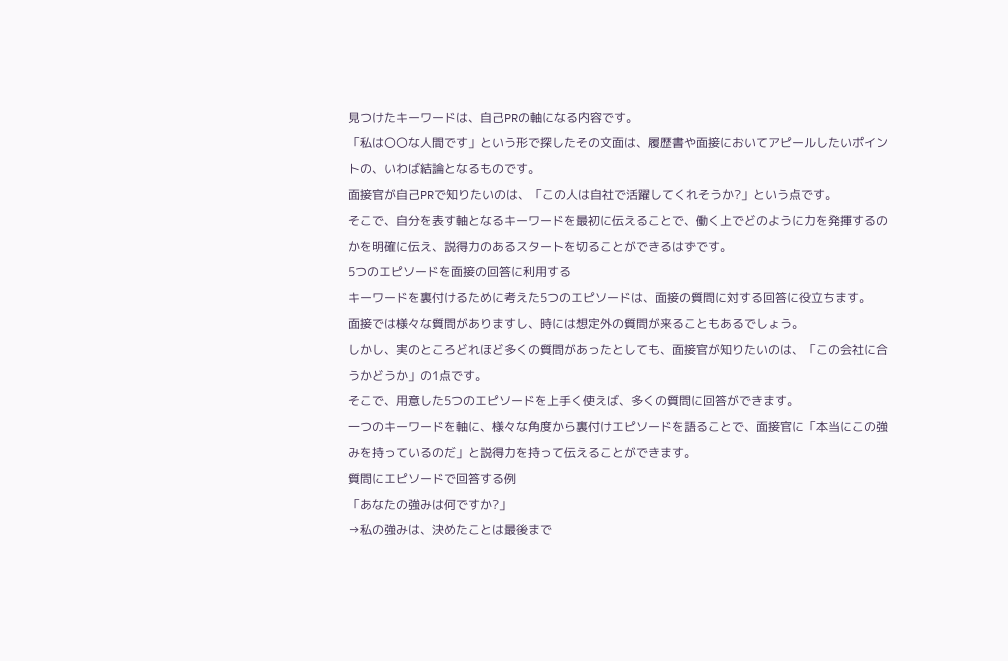見つけたキーワードは、自己PRの軸になる内容です。
「私は〇〇な人間です」という形で探したその文面は、履歴書や面接においてアピールしたいポイントの、いわば結論となるものです。
面接官が自己PRで知りたいのは、「この人は自社で活躍してくれそうか?」という点です。
そこで、自分を表す軸となるキーワードを最初に伝えることで、働く上でどのように力を発揮するのかを明確に伝え、説得力のあるスタートを切ることができるはずです。
5つのエピソードを面接の回答に利用する
キーワードを裏付けるために考えた5つのエピソードは、面接の質問に対する回答に役立ちます。
面接では様々な質問がありますし、時には想定外の質問が来ることもあるでしょう。
しかし、実のところどれほど多くの質問があったとしても、面接官が知りたいのは、「この会社に合うかどうか」の1点です。
そこで、用意した5つのエピソードを上手く使えば、多くの質問に回答ができます。
一つのキーワードを軸に、様々な角度から裏付けエピソードを語ることで、面接官に「本当にこの強みを持っているのだ」と説得力を持って伝えることができます。
質問にエピソードで回答する例
「あなたの強みは何ですか?」
→私の強みは、決めたことは最後まで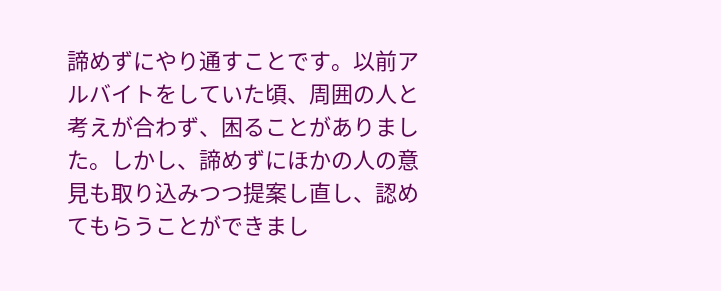諦めずにやり通すことです。以前アルバイトをしていた頃、周囲の人と考えが合わず、困ることがありました。しかし、諦めずにほかの人の意見も取り込みつつ提案し直し、認めてもらうことができまし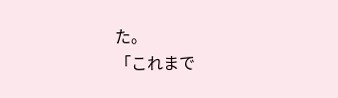た。
「これまで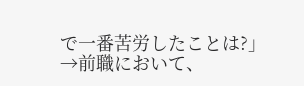で一番苦労したことは?」
→前職において、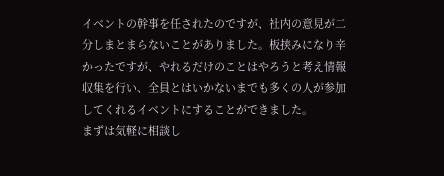イベントの幹事を任されたのですが、社内の意見が二分しまとまらないことがありました。板挟みになり辛かったですが、やれるだけのことはやろうと考え情報収集を行い、全員とはいかないまでも多くの人が参加してくれるイベントにすることができました。
まずは気軽に相談し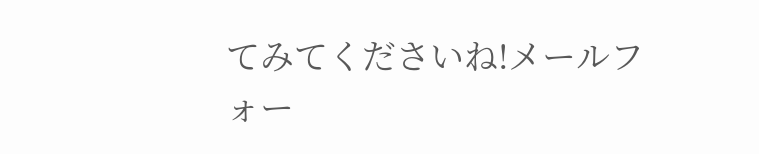てみてくださいね!メールフォー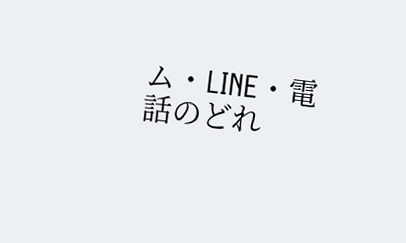ム・LINE・電話のどれ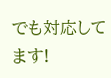でも対応してます!